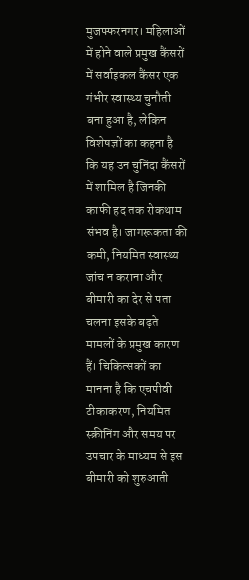मुजफ्फरनगर। महिलाओं में होने वाले प्रमुख कैंसरों में सर्वाइकल कैंसर एक गंभीर स्वास्थ्य चुनौती बना हुआ है, लेकिन विशेषज्ञों का कहना है कि यह उन चुनिंदा कैंसरों में शामिल है जिनकी काफी हद तक रोकथाम संभव है। जागरूकता की कमी, नियमित स्वास्थ्य जांच न कराना और बीमारी का देर से पता चलना इसके बढ़ते मामलों के प्रमुख कारण हैं। चिकित्सकों का मानना है कि एचपीवी टीकाकरण, नियमित स्क्रीनिंग और समय पर उपचार के माध्यम से इस बीमारी को शुरुआती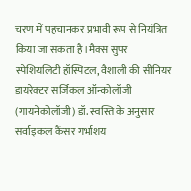चरण में पहचानकर प्रभावी रूप से नियंत्रित किया जा सकता है।मैक्स सुपर स्पेशियलिटी हॉस्पिटल, वैशाली की सीनियर डायरेक्टर सर्जिकल ऑन्कोलॉजी (गायनेकोलॉजी) डॉ. स्वस्ति के अनुसार सर्वाइकल कैंसर गर्भाशय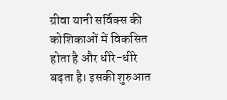ग्रीवा यानी सर्विक्स की कोशिकाओं में विकसित होता है और धीरे-धीरे बढ़ता है। इसकी शुरुआत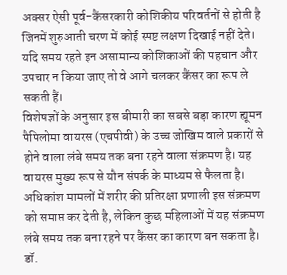अक्सर ऐसी पूर्व-कैंसरकारी कोशिकीय परिवर्तनों से होती है जिनमें शुरुआती चरण में कोई स्पष्ट लक्षण दिखाई नहीं देते। यदि समय रहते इन असामान्य कोशिकाओं की पहचान और उपचार न किया जाए तो वे आगे चलकर कैंसर का रूप ले सकती हैं।
विशेषज्ञों के अनुसार इस बीमारी का सबसे बड़ा कारण ह्यूमन पैपिलोमा वायरस (एचपीवी) के उच्च जोखिम वाले प्रकारों से होने वाला लंबे समय तक बना रहने वाला संक्रमण है। यह वायरस मुख्य रूप से यौन संपर्क के माध्यम से फैलता है। अधिकांश मामलों में शरीर की प्रतिरक्षा प्रणाली इस संक्रमण को समाप्त कर देती है, लेकिन कुछ महिलाओं में यह संक्रमण लंबे समय तक बना रहने पर कैंसर का कारण बन सकता है।
डॉ.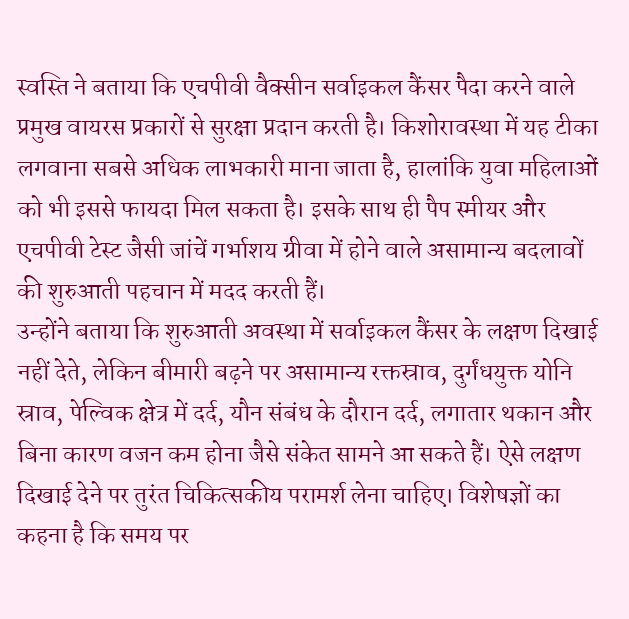स्वस्ति ने बताया कि एचपीवी वैक्सीन सर्वाइकल कैंसर पैदा करने वाले प्रमुख वायरस प्रकारों से सुरक्षा प्रदान करती है। किशोरावस्था में यह टीका लगवाना सबसे अधिक लाभकारी माना जाता है, हालांकि युवा महिलाओं को भी इससे फायदा मिल सकता है। इसके साथ ही पैप स्मीयर और एचपीवी टेस्ट जैसी जांचें गर्भाशय ग्रीवा में होने वाले असामान्य बदलावों की शुरुआती पहचान में मदद करती हैं।
उन्होंने बताया कि शुरुआती अवस्था में सर्वाइकल कैंसर के लक्षण दिखाई नहीं देते, लेकिन बीमारी बढ़ने पर असामान्य रक्तस्राव, दुर्गंधयुक्त योनि स्राव, पेल्विक क्षेत्र में दर्द, यौन संबंध के दौरान दर्द, लगातार थकान और बिना कारण वजन कम होना जैसे संकेत सामने आ सकते हैं। ऐसे लक्षण दिखाई देने पर तुरंत चिकित्सकीय परामर्श लेना चाहिए। विशेषज्ञों का कहना है कि समय पर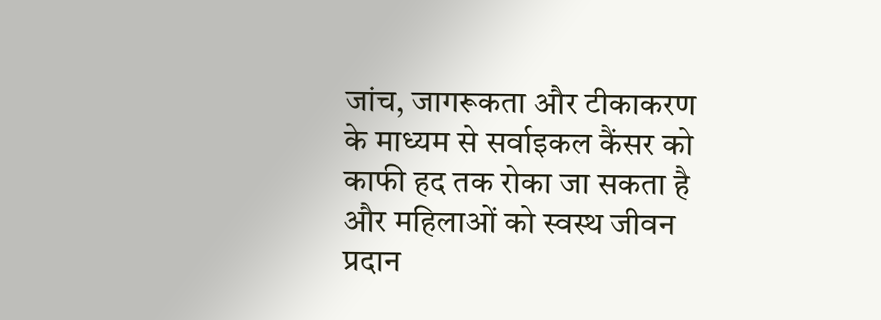जांच, जागरूकता और टीकाकरण के माध्यम से सर्वाइकल कैंसर को काफी हद तक रोका जा सकता है और महिलाओं को स्वस्थ जीवन प्रदान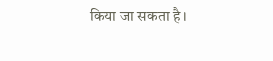किया जा सकता है।